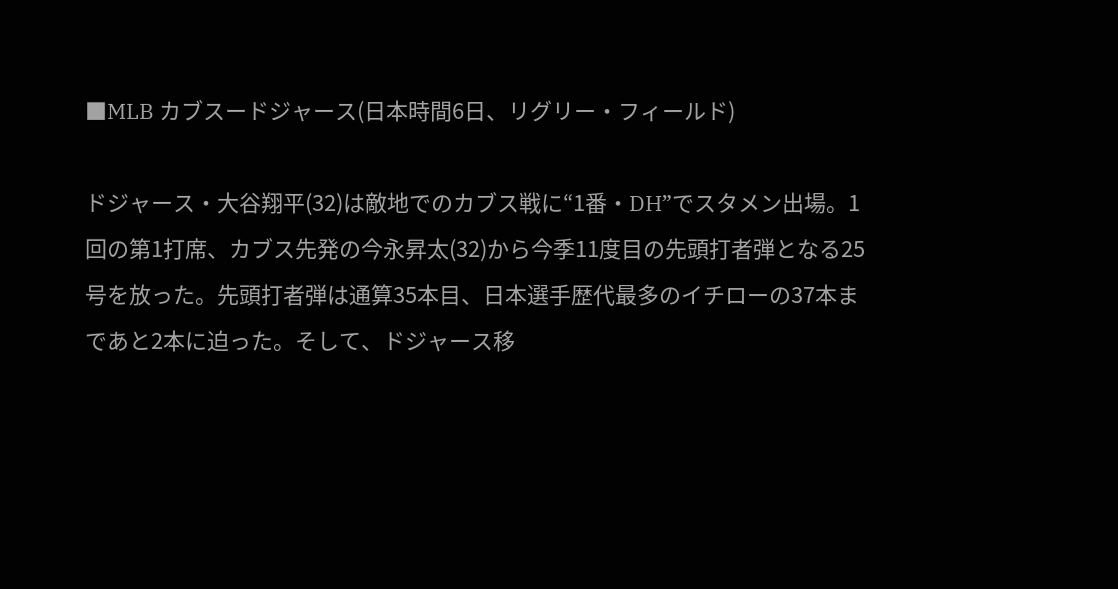■MLB カブスードジャース(日本時間6日、リグリー・フィールド)

ドジャース・大谷翔平(32)は敵地でのカブス戦に“1番・DH”でスタメン出場。1回の第1打席、カブス先発の今永昇太(32)から今季11度目の先頭打者弾となる25号を放った。先頭打者弾は通算35本目、日本選手歴代最多のイチローの37本まであと2本に迫った。そして、ドジャース移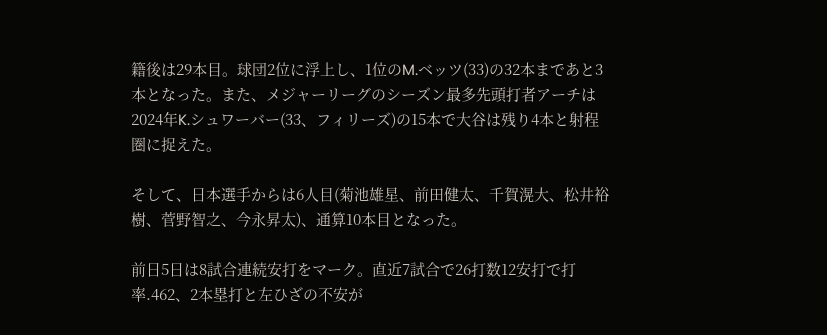籍後は29本目。球団2位に浮上し、1位のM.ベッツ(33)の32本まであと3本となった。また、メジャーリーグのシーズン最多先頭打者アーチは2024年K.シュワーバー(33、フィリーズ)の15本で大谷は残り4本と射程圏に捉えた。

そして、日本選手からは6人目(菊池雄星、前田健太、千賀滉大、松井裕樹、菅野智之、今永昇太)、通算10本目となった。

前日5日は8試合連続安打をマーク。直近7試合で26打数12安打で打率.462、2本塁打と左ひざの不安が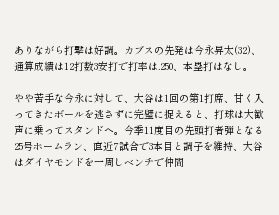ありながら打撃は好調。カブスの先発は今永昇太(32)、通算成績は12打数3安打で打率は.250、本塁打はなし。

やや苦手な今永に対して、大谷は1回の第1打席、甘く入ってきたボールを逃さずに完璧に捉えると、打球は大歓声に乗ってスタンドへ。今季11度目の先頭打者弾となる25号ホームラン、直近7試合で3本目と調子を維持、大谷はダイヤモンドを一周しベンチで仲間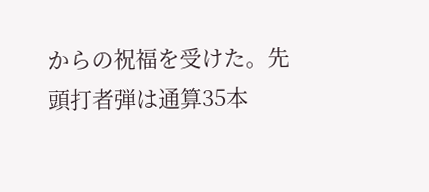からの祝福を受けた。先頭打者弾は通算35本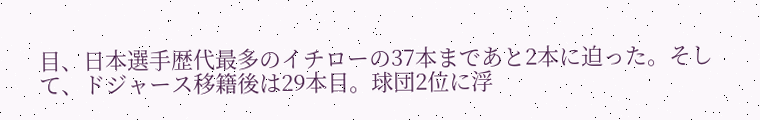目、日本選手歴代最多のイチローの37本まであと2本に迫った。そして、ドジャース移籍後は29本目。球団2位に浮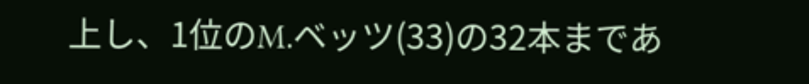上し、1位のM.ベッツ(33)の32本まであ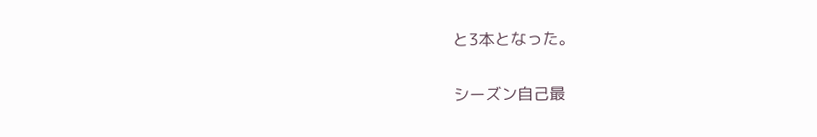と3本となった。

シーズン自己最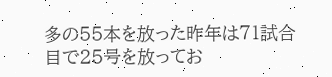多の55本を放った昨年は71試合目で25号を放ってお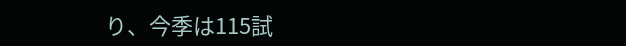り、今季は115試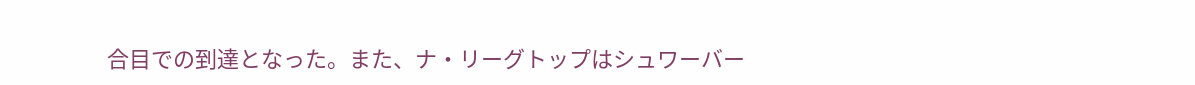合目での到達となった。また、ナ・リーグトップはシュワーバー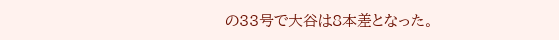の33号で大谷は8本差となった。